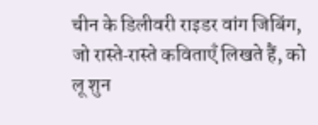चीन के डिलीवरी राइडर वांग जिबिंग, जो रास्ते‑रास्ते कविताएँ लिखते हैं, को लू शुन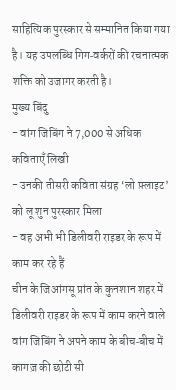साहित्यिक पुरस्कार से सम्मानित किया गया है। यह उपलब्धि गिग‑वर्करों की रचनात्मक शक्ति को उजागर करती है।
मुख्य बिंदु
- वांग जिबिंग ने 7,000 से अधिक कविताएँ लिखी
- उनकी तीसरी कविता संग्रह ‘लो फ़्लाइट’ को लू शुन पुरस्कार मिला
- वह अभी भी डिलीवरी राइडर के रूप में काम कर रहे हैं
चीन के जिआंगसू प्रांत के कुनशान शहर में डिलीवरी राइडर के रूप में काम करने वाले वांग जिबिंग ने अपने काम के बीच‑बीच में कागज़ की छोटी सी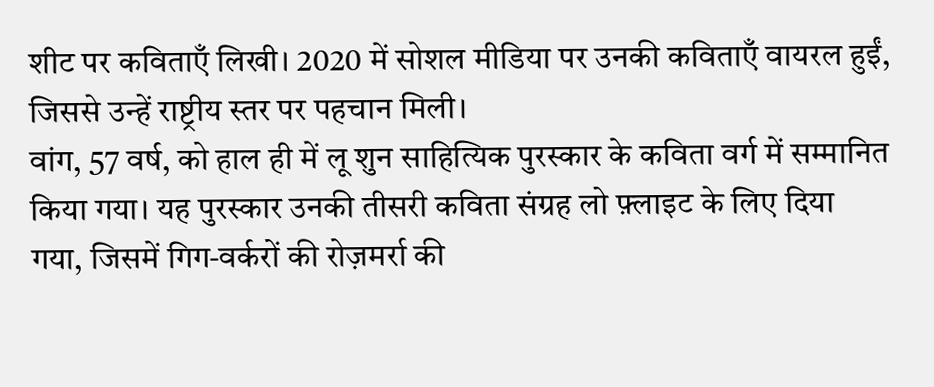शीट पर कविताएँ लिखी। 2020 में सोशल मीडिया पर उनकी कविताएँ वायरल हुईं, जिससे उन्हें राष्ट्रीय स्तर पर पहचान मिली।
वांग, 57 वर्ष, को हाल ही में लू शुन साहित्यिक पुरस्कार के कविता वर्ग में सम्मानित किया गया। यह पुरस्कार उनकी तीसरी कविता संग्रह लो फ़्लाइट के लिए दिया गया, जिसमें गिग‑वर्करों की रोज़मर्रा की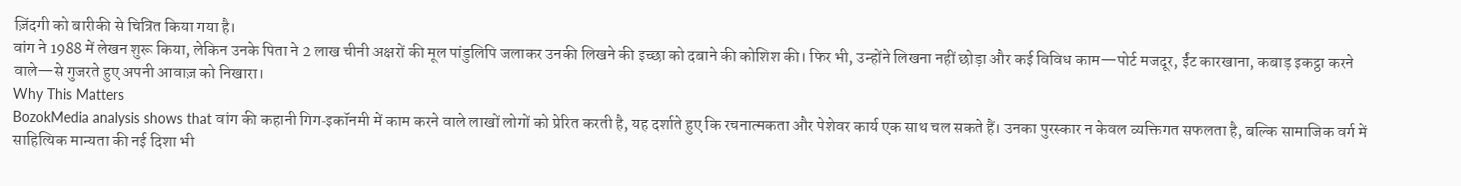ज़िंदगी को बारीकी से चित्रित किया गया है।
वांग ने 1988 में लेखन शुरू किया, लेकिन उनके पिता ने 2 लाख चीनी अक्षरों की मूल पांडुलिपि जलाकर उनकी लिखने की इच्छा को दबाने की कोशिश की। फिर भी, उन्होंने लिखना नहीं छोड़ा और कई विविध काम—पोर्ट मजदूर, ईंट कारखाना, कबाड़ इकट्ठा करने वाले—से गुजरते हुए अपनी आवाज़ को निखारा।
Why This Matters
BozokMedia analysis shows that वांग की कहानी गिग‑इकॉनमी में काम करने वाले लाखों लोगों को प्रेरित करती है, यह दर्शाते हुए कि रचनात्मकता और पेशेवर कार्य एक साथ चल सकते हैं। उनका पुरस्कार न केवल व्यक्तिगत सफलता है, बल्कि सामाजिक वर्ग में साहित्यिक मान्यता की नई दिशा भी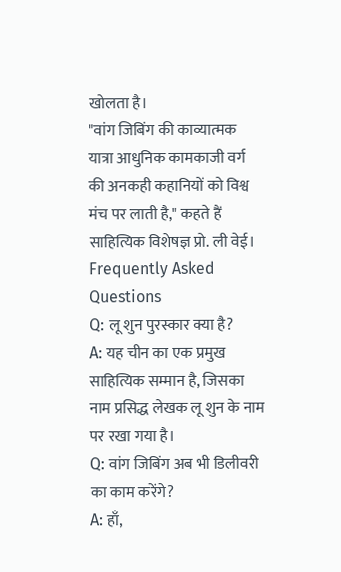खोलता है।
"वांग जिबिंग की काव्यात्मक यात्रा आधुनिक कामकाजी वर्ग की अनकही कहानियों को विश्व मंच पर लाती है," कहते हैं साहित्यिक विशेषज्ञ प्रो. ली वेई।
Frequently Asked Questions
Q: लू शुन पुरस्कार क्या है?
A: यह चीन का एक प्रमुख साहित्यिक सम्मान है, जिसका नाम प्रसिद्ध लेखक लू शुन के नाम पर रखा गया है।
Q: वांग जिबिंग अब भी डिलीवरी का काम करेंगे?
A: हाँ,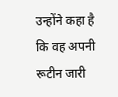उन्होंने कहा है कि वह अपनी रूटीन जारी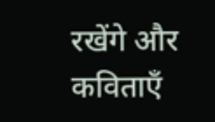रखेंगे और कविताएँ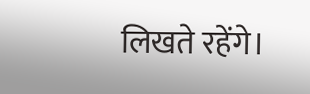लिखते रहेंगे।